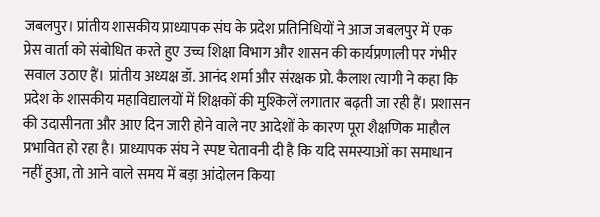जबलपुर। प्रांतीय शासकीय प्राध्यापक संघ के प्रदेश प्रतिनिधियों ने आज जबलपुर में एक प्रेस वार्ता को संबोधित करते हुए उच्च शिक्षा विभाग और शासन की कार्यप्रणाली पर गंभीर सवाल उठाए हैं। प्रांतीय अध्यक्ष डॉ. आनंद शर्मा और संरक्षक प्रो. कैलाश त्यागी ने कहा कि प्रदेश के शासकीय महाविद्यालयों में शिक्षकों की मुश्किलें लगातार बढ़ती जा रही हैं। प्रशासन की उदासीनता और आए दिन जारी होने वाले नए आदेशों के कारण पूरा शैक्षणिक माहौल प्रभावित हो रहा है। प्राध्यापक संघ ने स्पष्ट चेतावनी दी है कि यदि समस्याओं का समाधान नहीं हुआ, तो आने वाले समय में बड़ा आंदोलन किया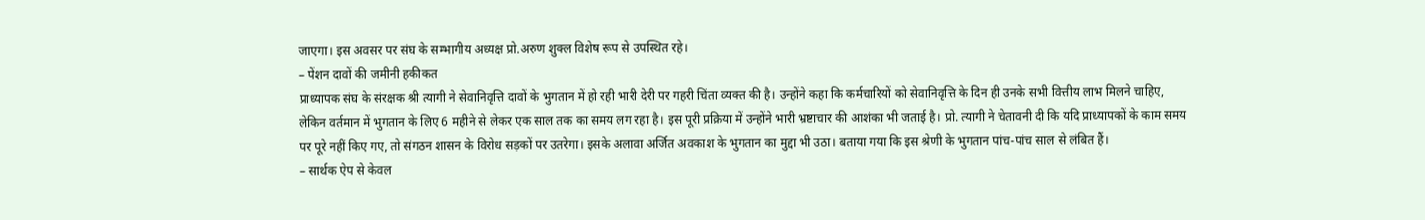जाएगा। इस अवसर पर संघ के सम्भागीय अध्यक्ष प्रो.अरुण शुक्ल विशेष रूप से उपस्थित रहे।
– पेंशन दावों की जमीनी हकीकत
प्राध्यापक संघ के संरक्षक श्री त्यागी ने सेवानिवृत्ति दावों के भुगतान में हो रही भारी देरी पर गहरी चिंता व्यक्त की है। उन्होंने कहा कि कर्मचारियों को सेवानिवृत्ति के दिन ही उनके सभी वित्तीय लाभ मिलने चाहिए, लेकिन वर्तमान में भुगतान के लिए 6 महीने से लेकर एक साल तक का समय लग रहा है। इस पूरी प्रक्रिया में उन्होंने भारी भ्रष्टाचार की आशंका भी जताई है। प्रो. त्यागी ने चेतावनी दी कि यदि प्राध्यापकों के काम समय पर पूरे नहीं किए गए, तो संगठन शासन के विरोध सड़कों पर उतरेगा। इसके अलावा अर्जित अवकाश के भुगतान का मुद्दा भी उठा। बताया गया कि इस श्रेणी के भुगतान पांच-पांच साल से लंबित हैं।
– सार्थक ऐप से केवल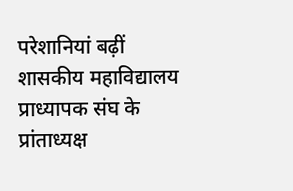परेशानियां बढ़ीं
शासकीय महाविद्यालय प्राध्यापक संघ के प्रांताध्यक्ष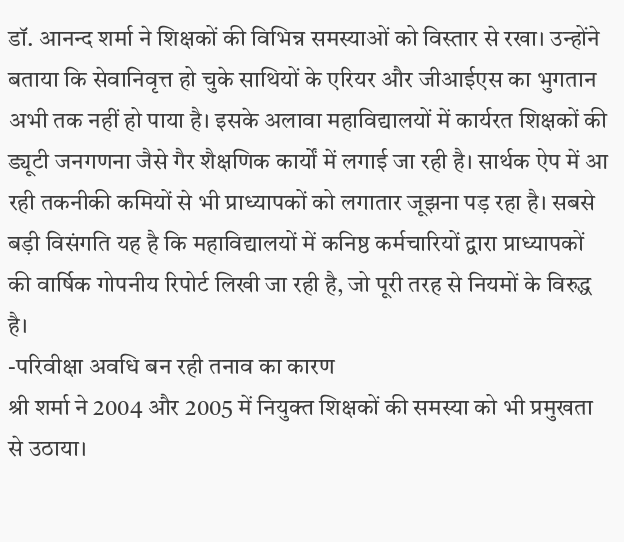डॉ. आनन्द शर्मा ने शिक्षकों की विभिन्न समस्याओं को विस्तार से रखा। उन्होंने बताया कि सेवानिवृत्त हो चुके साथियों के एरियर और जीआईएस का भुगतान अभी तक नहीं हो पाया है। इसके अलावा महाविद्यालयों में कार्यरत शिक्षकों की ड्यूटी जनगणना जैसे गैर शैक्षणिक कार्यों में लगाई जा रही है। सार्थक ऐप में आ रही तकनीकी कमियों से भी प्राध्यापकों को लगातार जूझना पड़ रहा है। सबसे बड़ी विसंगति यह है कि महाविद्यालयों में कनिष्ठ कर्मचारियों द्वारा प्राध्यापकों की वार्षिक गोपनीय रिपोर्ट लिखी जा रही है, जो पूरी तरह से नियमों के विरुद्ध है।
-परिवीक्षा अवधि बन रही तनाव का कारण
श्री शर्मा ने 2004 और 2005 में नियुक्त शिक्षकों की समस्या को भी प्रमुखता से उठाया।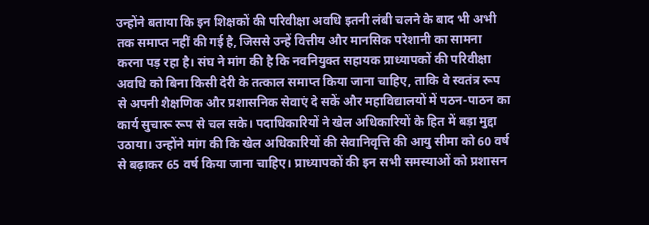उन्होंने बताया कि इन शिक्षकों की परिवीक्षा अवधि इतनी लंबी चलने के बाद भी अभी तक समाप्त नहीं की गई है, जिससे उन्हें वित्तीय और मानसिक परेशानी का सामना करना पड़ रहा है। संघ ने मांग की है कि नवनियुक्त सहायक प्राध्यापकों की परिवीक्षा अवधि को बिना किसी देरी के तत्काल समाप्त किया जाना चाहिए, ताकि वे स्वतंत्र रूप से अपनी शैक्षणिक और प्रशासनिक सेवाएं दे सकें और महाविद्यालयों में पठन-पाठन का कार्य सुचारू रूप से चल सके। पदाधिकारियों ने खेल अधिकारियों के हित में बड़ा मुद्दा उठाया। उन्होंने मांग की कि खेल अधिकारियों की सेवानिवृत्ति की आयु सीमा को 60 वर्ष से बढ़ाकर 65 वर्ष किया जाना चाहिए। प्राध्यापकों की इन सभी समस्याओं को प्रशासन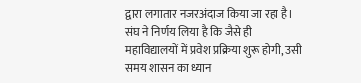द्वारा लगातार नजरअंदाज किया जा रहा है। संघ ने निर्णय लिया है कि जैसे ही महाविद्यालयों में प्रवेश प्रक्रिया शुरू होगी, उसी समय शासन का ध्यान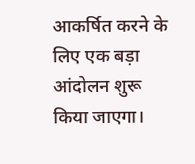आकर्षित करने के लिए एक बड़ा आंदोलन शुरू किया जाएगा।